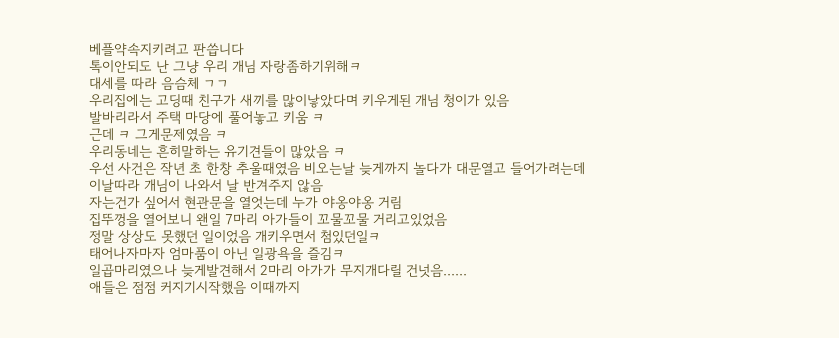베플약속지키려고 판씁니다
톡이안되도 난 그냥 우리 개님 자랑좀하기위해ㅋ
대세를 따라 음슴체 ㄱㄱ
우리집에는 고딩때 친구가 새끼를 많이낳았다며 키우게된 개님 청이가 있음
발바리라서 주택 마당에 풀어놓고 키움 ㅋ
근데 ㅋ 그게문제였음 ㅋ
우리동네는 흔히말하는 유기견들이 많았음 ㅋ
우선 사건은 작년 초 한창 추울때였음 비오는날 늦게까지 놀다가 대문열고 들어가려는데
이날따라 개님이 나와서 날 반겨주지 않음
자는건가 싶어서 현관문을 열엇는데 누가 야옹야옹 거림
집뚜껑을 열어보니 왠일 7마리 아가들이 꼬물꼬물 거리고있었음
정말 상상도 못했던 일이었음 개키우면서 첨있던일ㅋ
태어나자마자 엄마품이 아닌 일광욕을 즐김ㅋ
일곱마리였으나 늦게발견해서 2마리 아가가 무지개다릴 건넛음......
애들은 점점 커지기시작했음 이때까지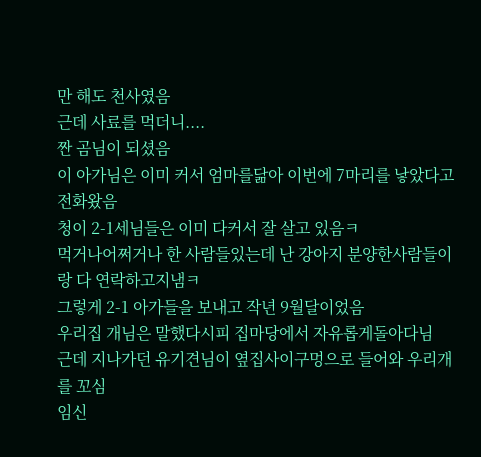만 해도 천사였음
근데 사료를 먹더니....
짠 곰님이 되셨음
이 아가님은 이미 커서 엄마를닮아 이번에 7마리를 낳았다고 전화왔음
청이 2-1세님들은 이미 다커서 잘 살고 있음ㅋ
먹거나어쩌거나 한 사람들있는데 난 강아지 분양한사람들이랑 다 연락하고지냄ㅋ
그렇게 2-1 아가들을 보내고 작년 9월달이었음
우리집 개님은 말했다시피 집마당에서 자유롭게돌아다님
근데 지나가던 유기견님이 옆집사이구멍으로 들어와 우리개를 꼬심
임신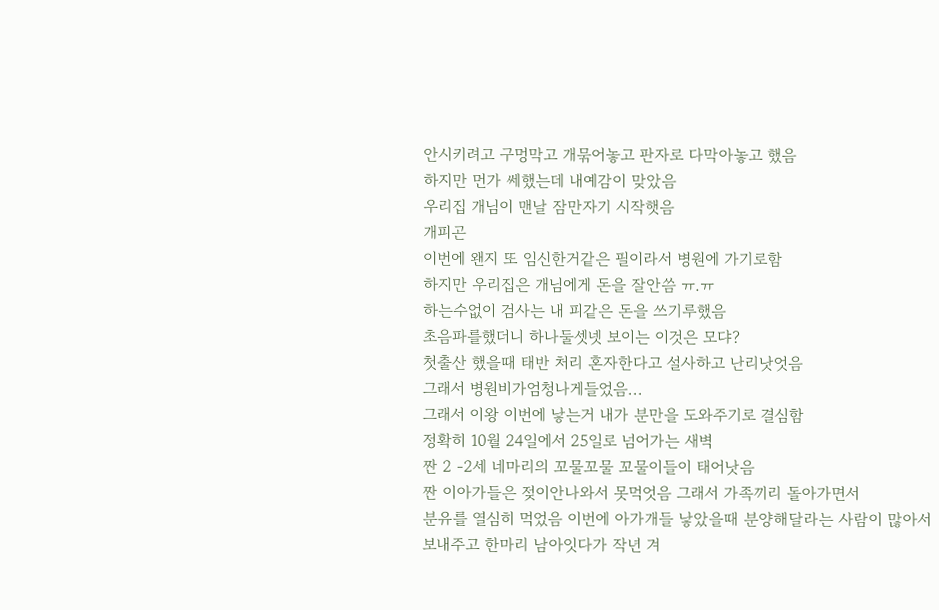안시키려고 구멍막고 개묶어놓고 판자로 다막아놓고 했음
하지만 먼가 쎄했는데 내예감이 맞았음
우리집 개님이 맨날 잠만자기 시작햇음
개피곤
이번에 왠지 또 임신한거같은 필이라서 병원에 가기로함
하지만 우리집은 개님에게 돈을 잘안씀 ㅠ.ㅠ
하는수없이 검사는 내 피같은 돈을 쓰기루했음
초음파를했더니 하나둘셋넷 보이는 이것은 모댜?
첫출산 했을때 태반 처리 혼자한다고 설사하고 난리낫엇음
그래서 병원비가엄청나게들었음...
그래서 이왕 이번에 낳는거 내가 분만을 도와주기로 결심함
정확히 10월 24일에서 25일로 넘어가는 새벽
짠 2 -2세 네마리의 꼬물꼬물 꼬물이들이 태어낫음
짠 이아가들은 젖이안나와서 못먹엇음 그래서 가족끼리 돌아가면서
분유를 열심히 먹었음 이번에 아가개들 낳았을때 분양해달라는 사람이 많아서
보내주고 한마리 남아잇다가 작년 겨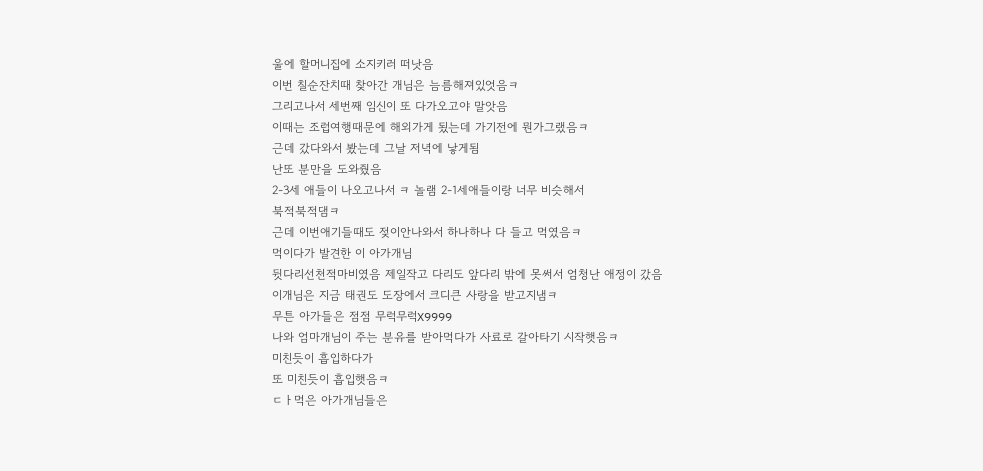울에 할머니집에 소지키러 떠낫음
이번 칠순잔치때 찾아간 개님은 늠름해져있엇음ㅋ
그리고나서 세번째 임신이 또 다가오고야 말앗음
이때는 조럽여행때문에 해외가게 됬는데 가기전에 뭔가그랬음ㅋ
근데 갔다와서 봤는데 그날 저녁에 낳게됨
난또 분만을 도와줬음
2-3세 애들이 나오고나서 ㅋ 놀램 2-1세애들이랑 너무 비슷해서
북적북적댐ㅋ
근데 이번애기들때도 젖이안나와서 하나하나 다 들고 먹였음ㅋ
먹이다가 발견한 이 아가개님
뒷다리선천적마비였음 제일작고 다리도 앞다리 밖에 못써서 엄청난 애정이 갔음
이개님은 지금 태권도 도장에서 크디큰 사랑을 받고지냄ㅋ
무튼 아가들은 점점 무럭무럭X9999
나와 엄마개님이 주는 분유를 받아먹다가 사료로 갈아타기 시작햇음ㅋ
미친듯이 흡입하다가
또 미친듯이 흡입햇음ㅋ
ㄷㅏ먹은 아가개님들은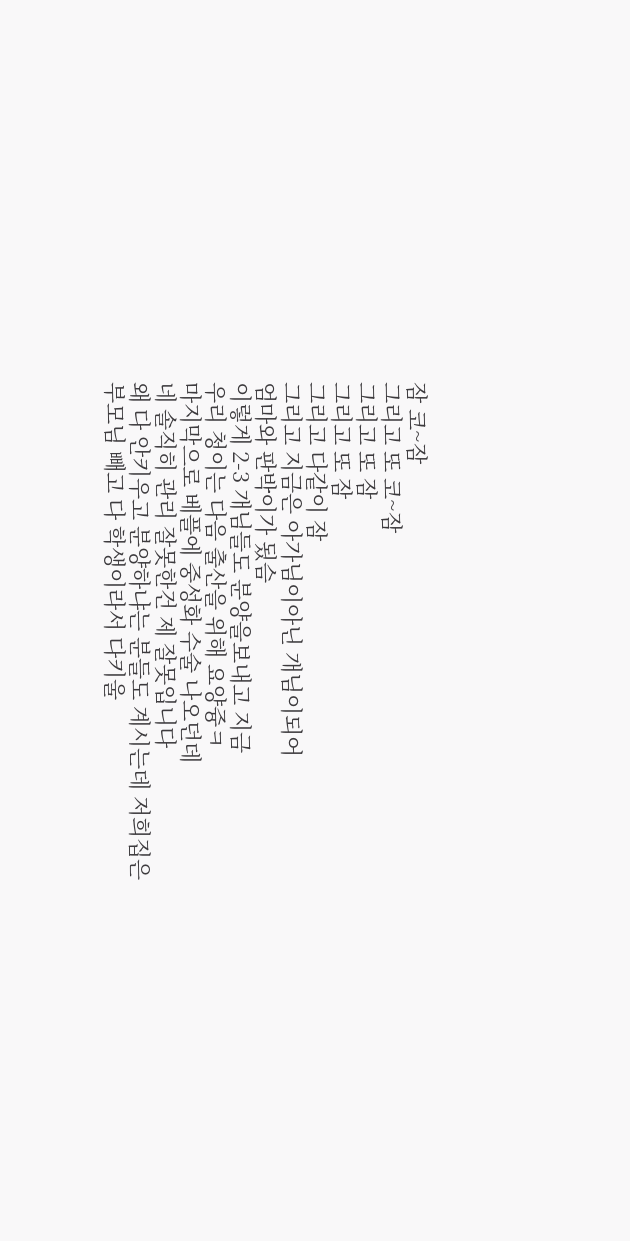잠 코~잠
그리고 또 코~잠
그리고 또 잠
그리고 또 잠
그리고 다같이 잠
그리고 지금은 아가님이아닌 개님이되어
엄마와 판박이가 됬슴
이렇게 2-3 개님들도 분양을보내고 지금
우리 청이는 다음 출산을 위해 요양즁ㅋ
마지막으로 베플에 중성화 수술 나오던데
네 솔직히 관리 잘못한건 제 잘못입니다
왜 다 안키우고 분양하냐는 분들도 계시는데 저희집은
부모님 빼고 다 학생이라서 다키울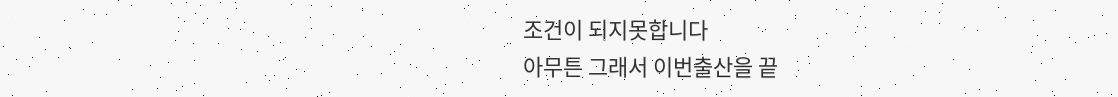조건이 되지못합니다
아무튼 그래서 이번출산을 끝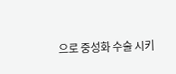으로 중성화 수술 시키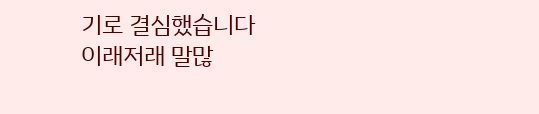기로 결심했습니다
이래저래 말많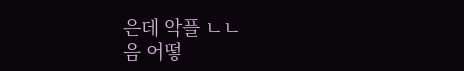은데 악플 ㄴㄴ
음 어떻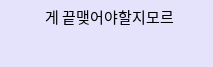게 끝맺어야할지모르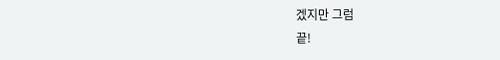겠지만 그럼
끝!